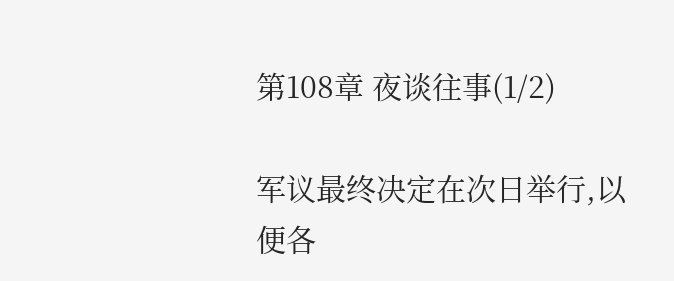第108章 夜谈往事(1/2)

军议最终决定在次日举行,以便各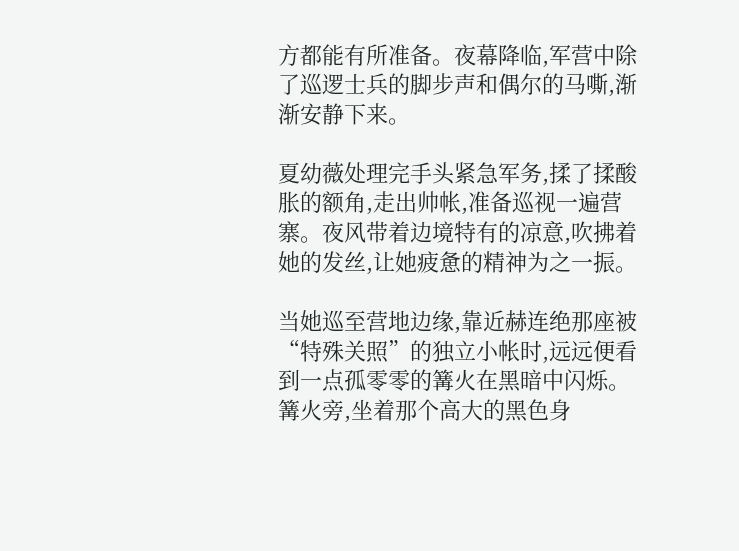方都能有所准备。夜幕降临,军营中除了巡逻士兵的脚步声和偶尔的马嘶,渐渐安静下来。

夏幼薇处理完手头紧急军务,揉了揉酸胀的额角,走出帅帐,准备巡视一遍营寨。夜风带着边境特有的凉意,吹拂着她的发丝,让她疲惫的精神为之一振。

当她巡至营地边缘,靠近赫连绝那座被“特殊关照”的独立小帐时,远远便看到一点孤零零的篝火在黑暗中闪烁。篝火旁,坐着那个高大的黑色身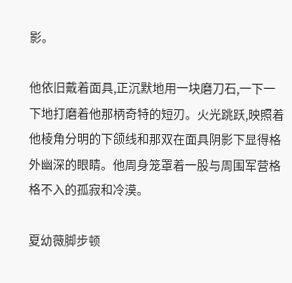影。

他依旧戴着面具,正沉默地用一块磨刀石,一下一下地打磨着他那柄奇特的短刃。火光跳跃,映照着他棱角分明的下颌线和那双在面具阴影下显得格外幽深的眼睛。他周身笼罩着一股与周围军营格格不入的孤寂和冷漠。

夏幼薇脚步顿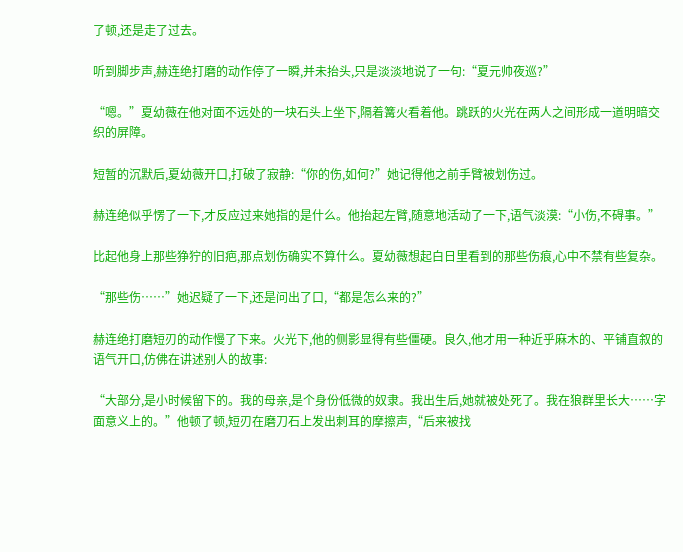了顿,还是走了过去。

听到脚步声,赫连绝打磨的动作停了一瞬,并未抬头,只是淡淡地说了一句:“夏元帅夜巡?”

“嗯。”夏幼薇在他对面不远处的一块石头上坐下,隔着篝火看着他。跳跃的火光在两人之间形成一道明暗交织的屏障。

短暂的沉默后,夏幼薇开口,打破了寂静:“你的伤,如何?”她记得他之前手臂被划伤过。

赫连绝似乎愣了一下,才反应过来她指的是什么。他抬起左臂,随意地活动了一下,语气淡漠:“小伤,不碍事。”

比起他身上那些狰狞的旧疤,那点划伤确实不算什么。夏幼薇想起白日里看到的那些伤痕,心中不禁有些复杂。

“那些伤……”她迟疑了一下,还是问出了口,“都是怎么来的?”

赫连绝打磨短刃的动作慢了下来。火光下,他的侧影显得有些僵硬。良久,他才用一种近乎麻木的、平铺直叙的语气开口,仿佛在讲述别人的故事:

“大部分,是小时候留下的。我的母亲,是个身份低微的奴隶。我出生后,她就被处死了。我在狼群里长大……字面意义上的。”他顿了顿,短刃在磨刀石上发出刺耳的摩擦声,“后来被找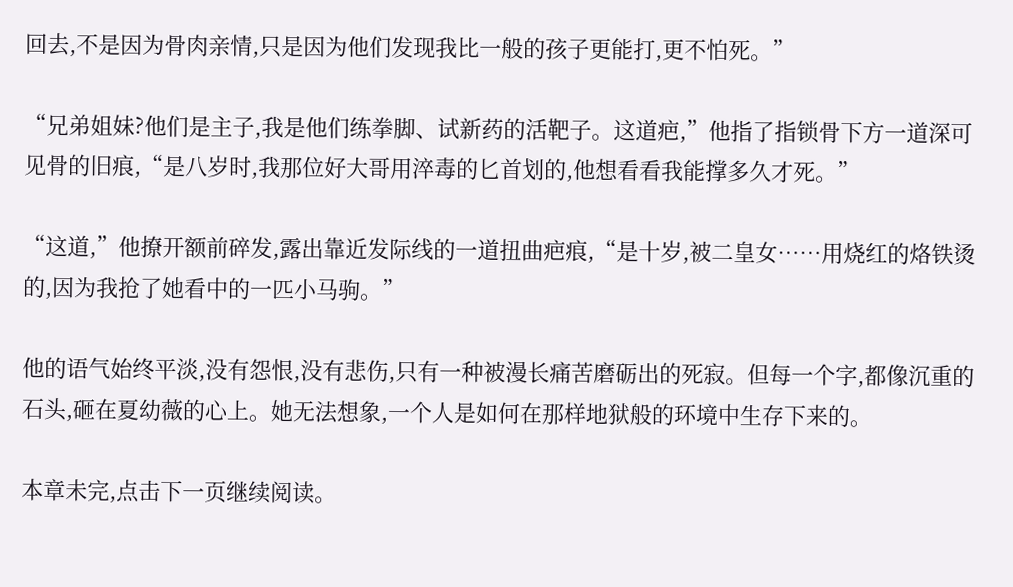回去,不是因为骨肉亲情,只是因为他们发现我比一般的孩子更能打,更不怕死。”

“兄弟姐妹?他们是主子,我是他们练拳脚、试新药的活靶子。这道疤,”他指了指锁骨下方一道深可见骨的旧痕,“是八岁时,我那位好大哥用淬毒的匕首划的,他想看看我能撑多久才死。”

“这道,”他撩开额前碎发,露出靠近发际线的一道扭曲疤痕,“是十岁,被二皇女……用烧红的烙铁烫的,因为我抢了她看中的一匹小马驹。”

他的语气始终平淡,没有怨恨,没有悲伤,只有一种被漫长痛苦磨砺出的死寂。但每一个字,都像沉重的石头,砸在夏幼薇的心上。她无法想象,一个人是如何在那样地狱般的环境中生存下来的。

本章未完,点击下一页继续阅读。